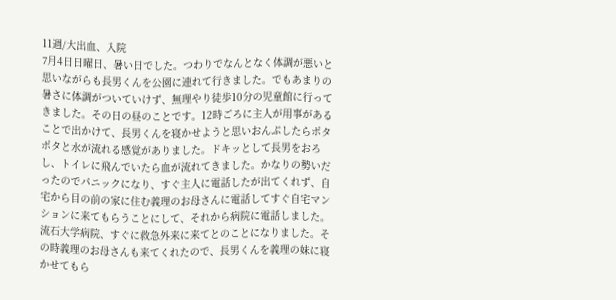11週/大出血、入院
7月4日日曜日、暑い日でした。つわりでなんとなく体調が悪いと思いながらも長男くんを公園に連れて行きました。でもあまりの暑さに体調がついていけず、無理やり徒歩10分の児童館に行ってきました。その日の昼のことです。12時ごろに主人が用事があることで出かけて、長男くんを寝かせようと思いおんぷしたらポタポタと水が流れる感覚がありました。ドキッとして長男をおろし、トイレに飛んでいたら血が流れてきました。かなりの勢いだったのでパニックになり、すぐ主人に電話したが出てくれず、自宅から目の前の家に住む義理のお母さんに電話してすぐ自宅マンションに来てもらうことにして、それから病院に電話しました。流石大学病院、すぐに救急外来に来てとのことになりました。その時義理のお母さんも来てくれたので、長男くんを義理の妹に寝かせてもら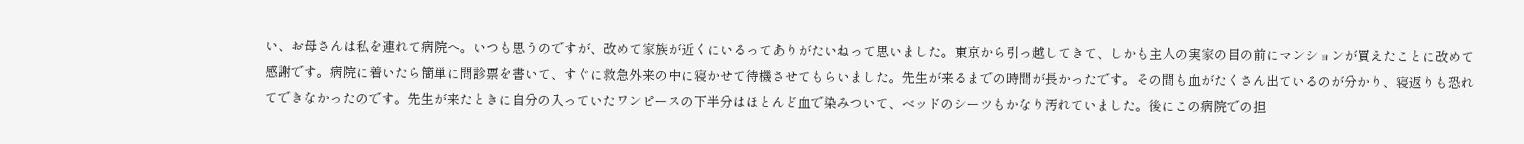い、お母さんは私を連れて病院へ。いつも思うのですが、改めて家族が近くにいるってありがたいねって思いました。東京から引っ越してきて、しかも主人の実家の目の前にマンションが買えたことに改めて感謝です。病院に着いたら簡単に問診票を書いて、すぐに救急外来の中に寝かせて待機させてもらいました。先生が来るまでの時間が長かったです。その間も血がたくさん出ているのが分かり、寝返りも恐れてできなかったのです。先生が来たときに自分の入っていたワンピースの下半分はほとんど血で染みついて、ベッドのシーツもかなり汚れていました。後にこの病院での担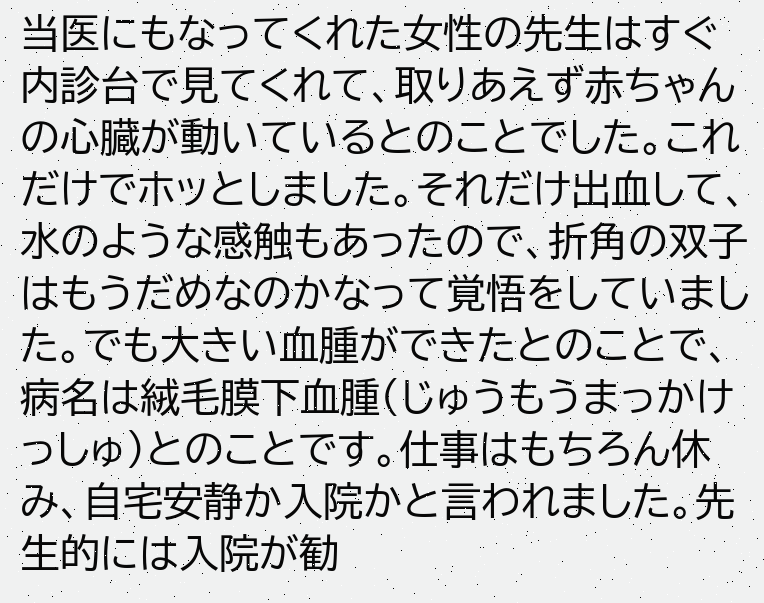当医にもなってくれた女性の先生はすぐ内診台で見てくれて、取りあえず赤ちゃんの心臓が動いているとのことでした。これだけでホッとしました。それだけ出血して、水のような感触もあったので、折角の双子はもうだめなのかなって覚悟をしていました。でも大きい血腫ができたとのことで、病名は絨毛膜下血腫(じゅうもうまっかけっしゅ)とのことです。仕事はもちろん休み、自宅安静か入院かと言われました。先生的には入院が勧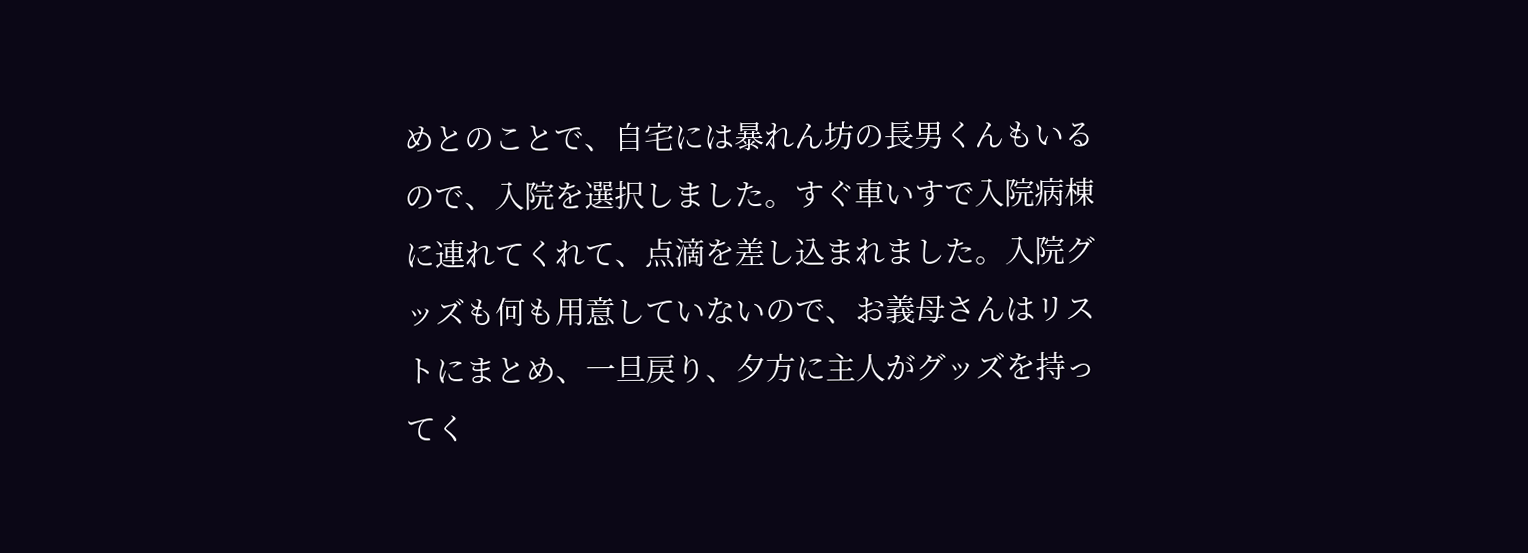めとのことで、自宅には暴れん坊の長男くんもいるので、入院を選択しました。すぐ車いすで入院病棟に連れてくれて、点滴を差し込まれました。入院グッズも何も用意していないので、お義母さんはリストにまとめ、一旦戻り、夕方に主人がグッズを持ってく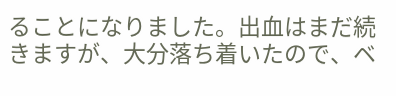ることになりました。出血はまだ続きますが、大分落ち着いたので、ベ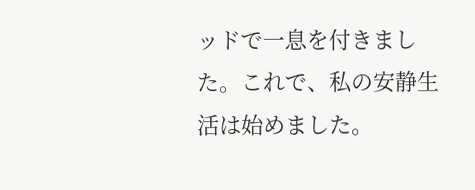ッドで一息を付きました。これで、私の安静生活は始めました。